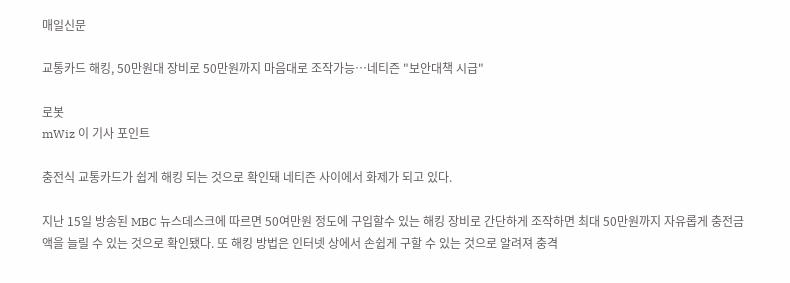매일신문

교통카드 해킹, 50만원대 장비로 50만원까지 마음대로 조작가능…네티즌 "보안대책 시급"

로봇
mWiz 이 기사 포인트

충전식 교통카드가 쉽게 해킹 되는 것으로 확인돼 네티즌 사이에서 화제가 되고 있다.

지난 15일 방송된 MBC 뉴스데스크에 따르면 50여만원 정도에 구입할수 있는 해킹 장비로 간단하게 조작하면 최대 50만원까지 자유롭게 충전금액을 늘릴 수 있는 것으로 확인됐다. 또 해킹 방법은 인터넷 상에서 손쉽게 구할 수 있는 것으로 알려져 충격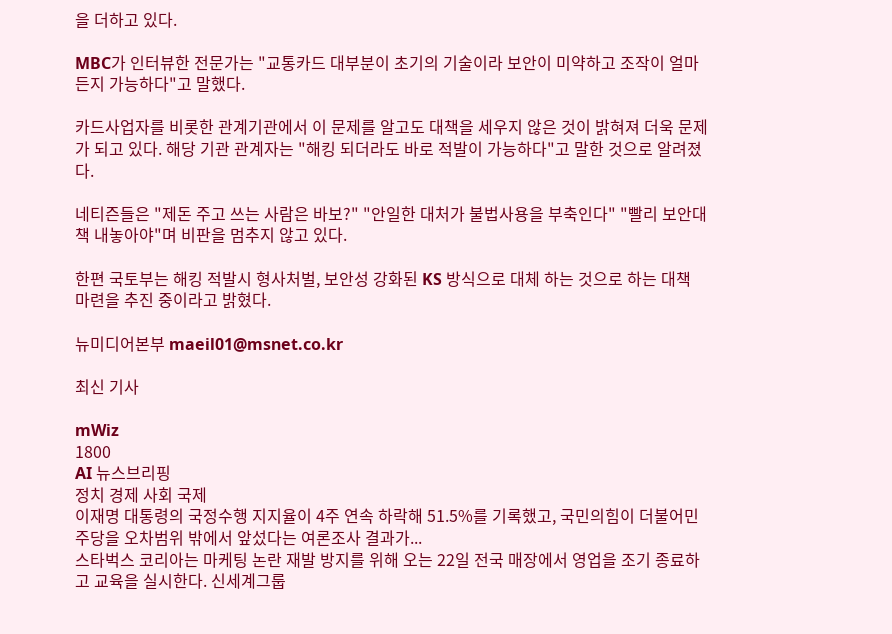을 더하고 있다.

MBC가 인터뷰한 전문가는 "교통카드 대부분이 초기의 기술이라 보안이 미약하고 조작이 얼마든지 가능하다"고 말했다.

카드사업자를 비롯한 관계기관에서 이 문제를 알고도 대책을 세우지 않은 것이 밝혀져 더욱 문제가 되고 있다. 해당 기관 관계자는 "해킹 되더라도 바로 적발이 가능하다"고 말한 것으로 알려졌다.

네티즌들은 "제돈 주고 쓰는 사람은 바보?" "안일한 대처가 불법사용을 부축인다" "빨리 보안대책 내놓아야"며 비판을 멈추지 않고 있다.

한편 국토부는 해킹 적발시 형사처벌, 보안성 강화된 KS 방식으로 대체 하는 것으로 하는 대책 마련을 추진 중이라고 밝혔다.

뉴미디어본부 maeil01@msnet.co.kr

최신 기사

mWiz
1800
AI 뉴스브리핑
정치 경제 사회 국제
이재명 대통령의 국정수행 지지율이 4주 연속 하락해 51.5%를 기록했고, 국민의힘이 더불어민주당을 오차범위 밖에서 앞섰다는 여론조사 결과가...
스타벅스 코리아는 마케팅 논란 재발 방지를 위해 오는 22일 전국 매장에서 영업을 조기 종료하고 교육을 실시한다. 신세계그룹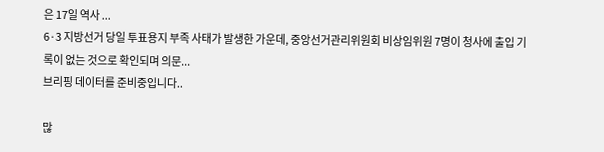은 17일 역사 ...
6·3 지방선거 당일 투표용지 부족 사태가 발생한 가운데, 중앙선거관리위원회 비상임위원 7명이 청사에 출입 기록이 없는 것으로 확인되며 의문...
브리핑 데이터를 준비중입니다..

많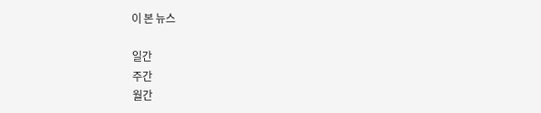이 본 뉴스

일간
주간
월간